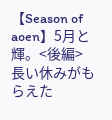【Season of aoen】5月と輝。<後編>
長い休みがもらえた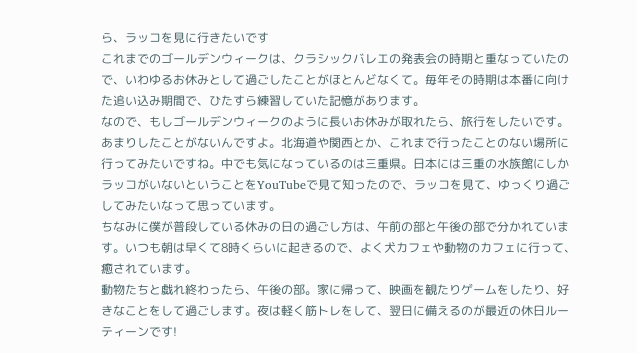ら、ラッコを見に行きたいです
これまでのゴールデンウィークは、クラシックバレエの発表会の時期と重なっていたので、いわゆるお休みとして過ごしたことがほとんどなくて。毎年その時期は本番に向けた追い込み期間で、ひたすら練習していた記憶があります。
なので、もしゴールデンウィークのように長いお休みが取れたら、旅行をしたいです。
あまりしたことがないんですよ。北海道や関西とか、これまで行ったことのない場所に行ってみたいですね。中でも気になっているのは三重県。日本には三重の水族館にしかラッコがいないということをYouTubeで見て知ったので、ラッコを見て、ゆっくり過ごしてみたいなって思っています。
ちなみに僕が普段している休みの日の過ごし方は、午前の部と午後の部で分かれています。いつも朝は早くて8時くらいに起きるので、よく犬カフェや動物のカフェに行って、癒されています。
動物たちと戯れ終わったら、午後の部。家に帰って、映画を観たりゲームをしたり、好きなことをして過ごします。夜は軽く筋トレをして、翌日に備えるのが最近の休日ルーティーンです!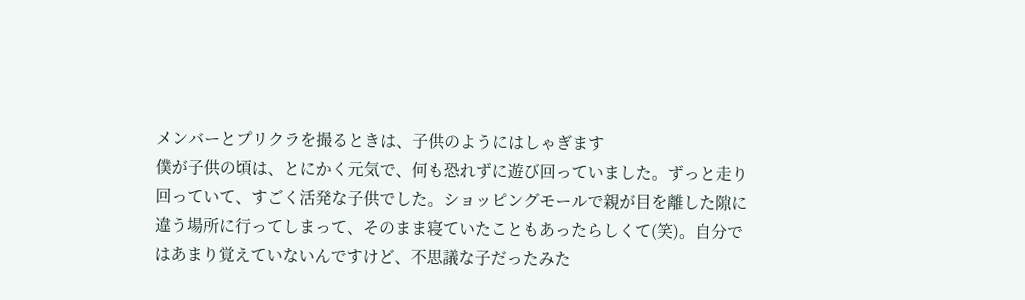メンバーとプリクラを撮るときは、子供のようにはしゃぎます
僕が子供の頃は、とにかく元気で、何も恐れずに遊び回っていました。ずっと走り回っていて、すごく活発な子供でした。ショッピングモールで親が目を離した隙に違う場所に行ってしまって、そのまま寝ていたこともあったらしくて(笑)。自分ではあまり覚えていないんですけど、不思議な子だったみた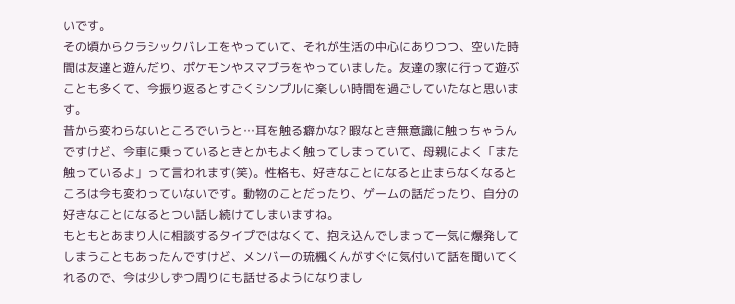いです。
その頃からクラシックバレエをやっていて、それが生活の中心にありつつ、空いた時間は友達と遊んだり、ポケモンやスマブラをやっていました。友達の家に行って遊ぶことも多くて、今振り返るとすごくシンプルに楽しい時間を過ごしていたなと思います。
昔から変わらないところでいうと…耳を触る癖かな? 暇なとき無意識に触っちゃうんですけど、今車に乗っているときとかもよく触ってしまっていて、母親によく「また触っているよ」って言われます(笑)。性格も、好きなことになると止まらなくなるところは今も変わっていないです。動物のことだったり、ゲームの話だったり、自分の好きなことになるとつい話し続けてしまいますね。
もともとあまり人に相談するタイプではなくて、抱え込んでしまって一気に爆発してしまうこともあったんですけど、メンバーの琉楓くんがすぐに気付いて話を聞いてくれるので、今は少しずつ周りにも話せるようになりまし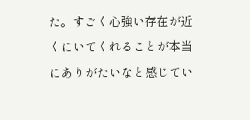た。すごく心強い存在が近くにいてくれることが本当にありがたいなと感じてい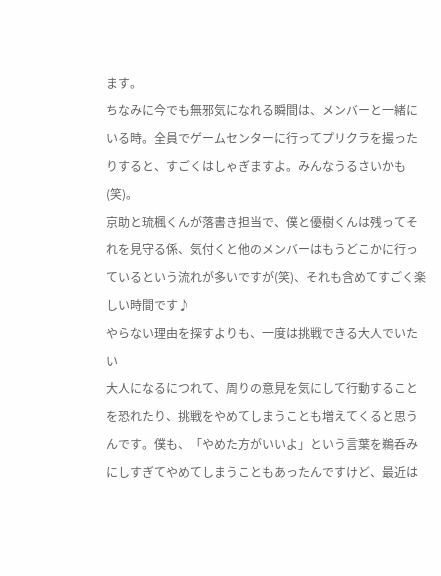ます。
ちなみに今でも無邪気になれる瞬間は、メンバーと一緒にいる時。全員でゲームセンターに行ってプリクラを撮ったりすると、すごくはしゃぎますよ。みんなうるさいかも(笑)。
京助と琉楓くんが落書き担当で、僕と優樹くんは残ってそれを見守る係、気付くと他のメンバーはもうどこかに行っているという流れが多いですが(笑)、それも含めてすごく楽しい時間です♪
やらない理由を探すよりも、一度は挑戦できる大人でいたい
大人になるにつれて、周りの意見を気にして行動することを恐れたり、挑戦をやめてしまうことも増えてくると思うんです。僕も、「やめた方がいいよ」という言葉を鵜呑みにしすぎてやめてしまうこともあったんですけど、最近は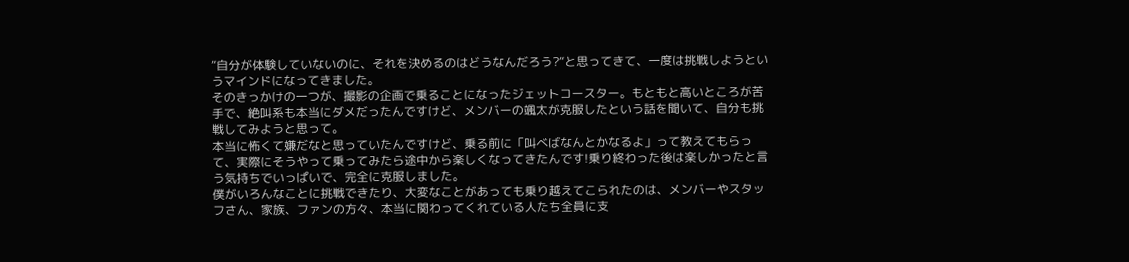“自分が体験していないのに、それを決めるのはどうなんだろう?“と思ってきて、一度は挑戦しようというマインドになってきました。
そのきっかけの一つが、撮影の企画で乗ることになったジェットコースター。もともと高いところが苦手で、絶叫系も本当にダメだったんですけど、メンバーの颯太が克服したという話を聞いて、自分も挑戦してみようと思って。
本当に怖くて嫌だなと思っていたんですけど、乗る前に「叫べばなんとかなるよ」って教えてもらって、実際にそうやって乗ってみたら途中から楽しくなってきたんです!乗り終わった後は楽しかったと言う気持ちでいっぱいで、完全に克服しました。
僕がいろんなことに挑戦できたり、大変なことがあっても乗り越えてこられたのは、メンバーやスタッフさん、家族、ファンの方々、本当に関わってくれている人たち全員に支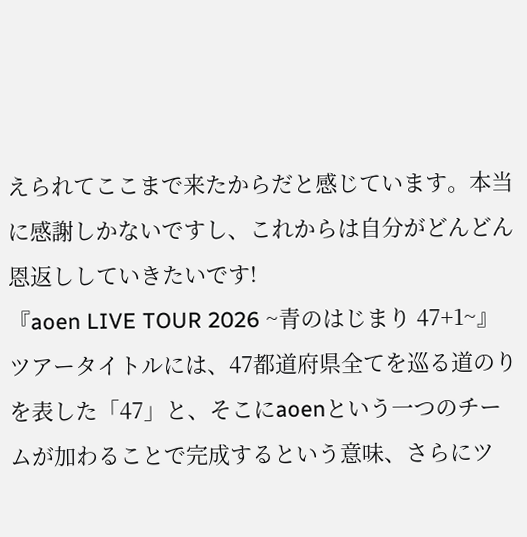えられてここまで来たからだと感じています。本当に感謝しかないですし、これからは自分がどんどん恩返ししていきたいです!
『aoen LIVE TOUR 2026 ~青のはじまり 47+1~』
ツアータイトルには、47都道府県全てを巡る道のりを表した「47」と、そこにaoenという一つのチームが加わることで完成するという意味、さらにツ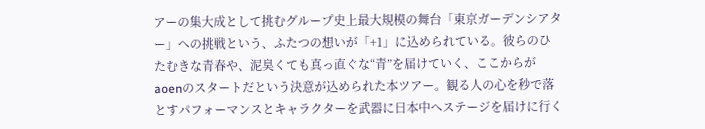アーの集大成として挑むグループ史上最大規模の舞台「東京ガーデンシアター」への挑戦という、ふたつの想いが「+1」に込められている。彼らのひたむきな青春や、泥臭くても真っ直ぐな“青”を届けていく、ここからがaoenのスタートだという決意が込められた本ツアー。観る人の心を秒で落とすパフォーマンスとキャラクターを武器に日本中へステージを届けに行く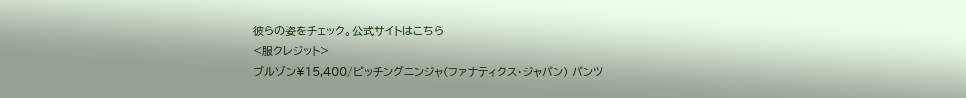彼らの姿をチェック。公式サイトはこちら
<服クレジット>
ブルゾン¥15,400/ピッチングニンジャ(ファナティクス・ジャパン) パンツ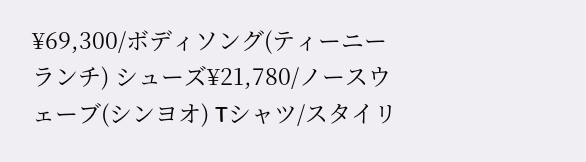¥69,300/ボディソング(ティーニー ランチ) シューズ¥21,780/ノースウェーブ(シンヨオ) Tシャツ/スタイリ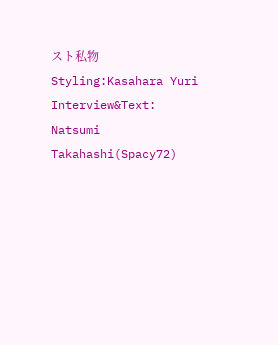スト私物
Styling:Kasahara Yuri
Interview&Text: Natsumi Takahashi(Spacy72)